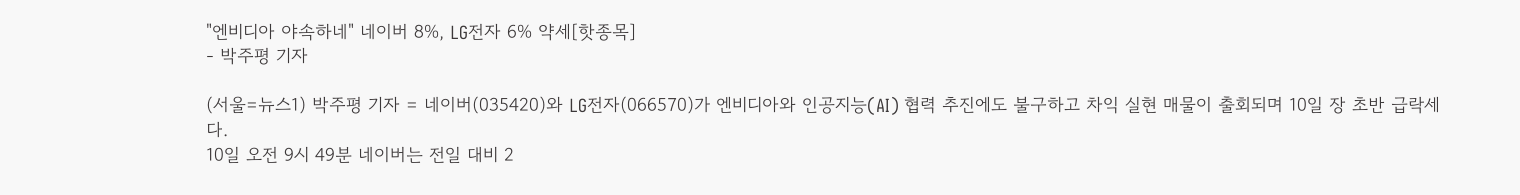"엔비디아 야속하네" 네이버 8%, LG전자 6% 약세[핫종목]
- 박주평 기자

(서울=뉴스1) 박주평 기자 = 네이버(035420)와 LG전자(066570)가 엔비디아와 인공지능(AI) 협력 추진에도 불구하고 차익 실현 매물이 출회되며 10일 장 초반 급락세다.
10일 오전 9시 49분 네이버는 전일 대비 2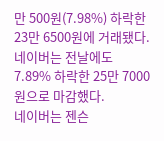만 500원(7.98%) 하락한 23만 6500원에 거래됐다.
네이버는 전날에도 7.89% 하락한 25만 7000원으로 마감했다.
네이버는 젠슨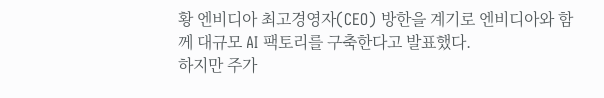황 엔비디아 최고경영자(CEO) 방한을 계기로 엔비디아와 함께 대규모 AI 팩토리를 구축한다고 발표했다.
하지만 주가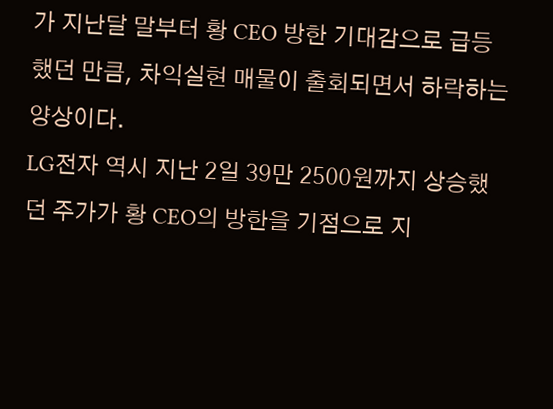가 지난달 말부터 황 CEO 방한 기대감으로 급등했던 만큼, 차익실현 매물이 출회되면서 하락하는 양상이다.
LG전자 역시 지난 2일 39만 2500원까지 상승했던 주가가 황 CEO의 방한을 기점으로 지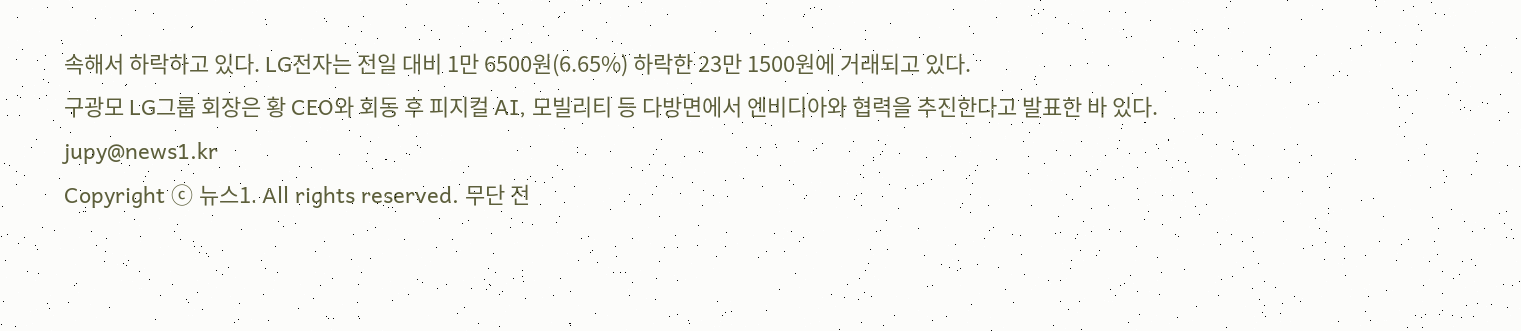속해서 하락하고 있다. LG전자는 전일 대비 1만 6500원(6.65%) 하락한 23만 1500원에 거래되고 있다.
구광모 LG그룹 회장은 황 CEO와 회동 후 피지컬 AI, 모빌리티 등 다방면에서 엔비디아와 협력을 추진한다고 발표한 바 있다.
jupy@news1.kr
Copyright ⓒ 뉴스1. All rights reserved. 무단 전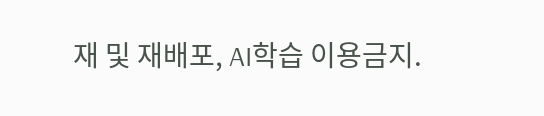재 및 재배포, AI학습 이용금지.